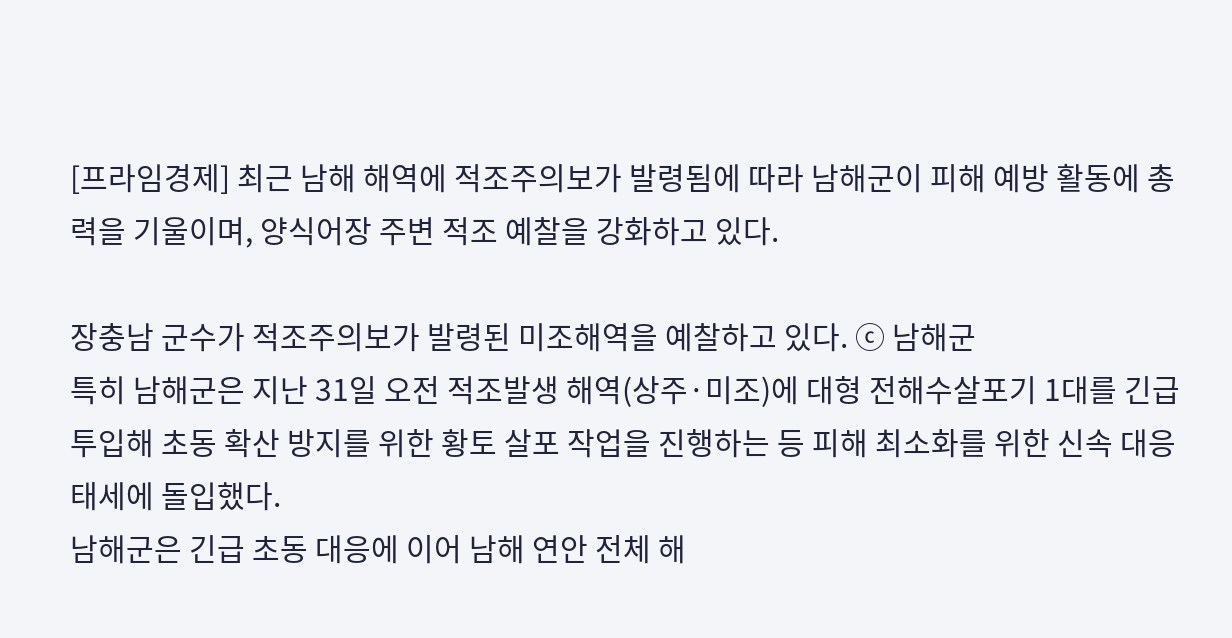[프라임경제] 최근 남해 해역에 적조주의보가 발령됨에 따라 남해군이 피해 예방 활동에 총력을 기울이며, 양식어장 주변 적조 예찰을 강화하고 있다.

장충남 군수가 적조주의보가 발령된 미조해역을 예찰하고 있다. ⓒ 남해군
특히 남해군은 지난 31일 오전 적조발생 해역(상주·미조)에 대형 전해수살포기 1대를 긴급 투입해 초동 확산 방지를 위한 황토 살포 작업을 진행하는 등 피해 최소화를 위한 신속 대응 태세에 돌입했다.
남해군은 긴급 초동 대응에 이어 남해 연안 전체 해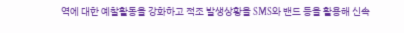역에 대한 예찰활동을 강화하고 적조 발생상황을 SMS와 밴드 등을 활용해 신속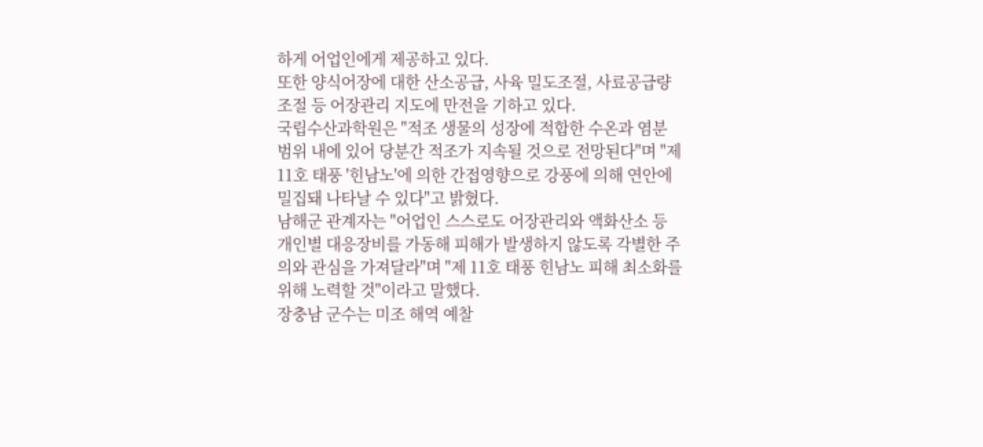하게 어업인에게 제공하고 있다.
또한 양식어장에 대한 산소공급, 사육 밀도조절, 사료공급량 조절 등 어장관리 지도에 만전을 기하고 있다.
국립수산과학원은 "적조 생물의 성장에 적합한 수온과 염분 범위 내에 있어 당분간 적조가 지속될 것으로 전망된다"며 "제11호 태풍 '힌남노'에 의한 간접영향으로 강풍에 의해 연안에 밀집돼 나타날 수 있다"고 밝혔다.
남해군 관계자는 "어업인 스스로도 어장관리와 액화산소 등 개인별 대응장비를 가동해 피해가 발생하지 않도록 각별한 주의와 관심을 가져달라"며 "제 11호 태풍 힌남노 피해 최소화를 위해 노력할 것"이라고 말했다.
장충남 군수는 미조 해역 예찰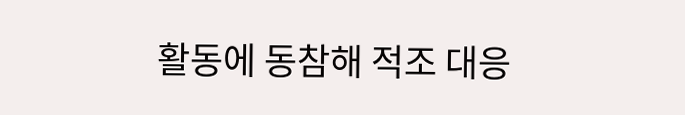활동에 동참해 적조 대응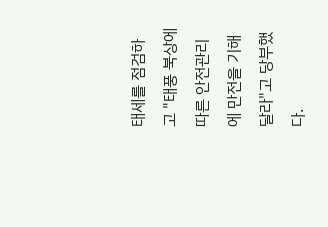태세를 점검하고 "태풍 북상에 따른 안전관리에 만전을 기해달라"고 당부했다.